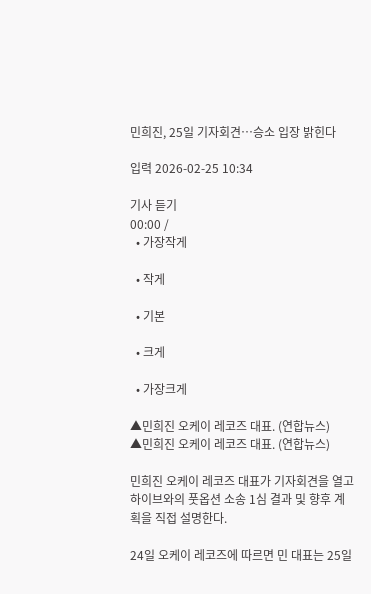민희진, 25일 기자회견…승소 입장 밝힌다

입력 2026-02-25 10:34

기사 듣기
00:00 /
  • 가장작게

  • 작게

  • 기본

  • 크게

  • 가장크게

▲민희진 오케이 레코즈 대표. (연합뉴스)
▲민희진 오케이 레코즈 대표. (연합뉴스)

민희진 오케이 레코즈 대표가 기자회견을 열고 하이브와의 풋옵션 소송 1심 결과 및 향후 계획을 직접 설명한다.

24일 오케이 레코즈에 따르면 민 대표는 25일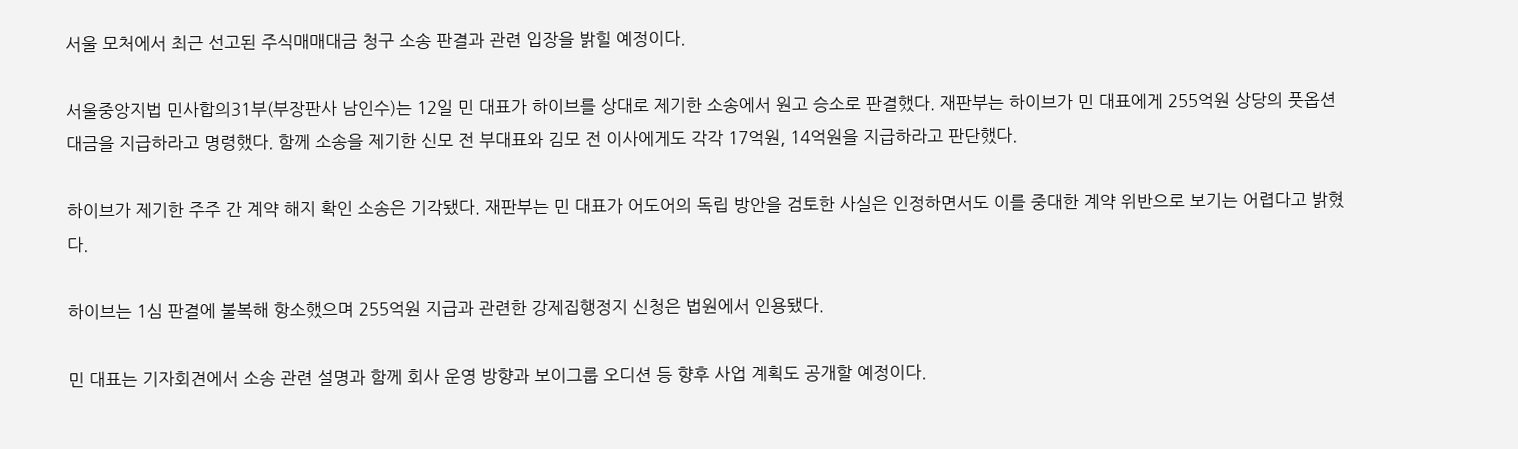서울 모처에서 최근 선고된 주식매매대금 청구 소송 판결과 관련 입장을 밝힐 예정이다.

서울중앙지법 민사합의31부(부장판사 남인수)는 12일 민 대표가 하이브를 상대로 제기한 소송에서 원고 승소로 판결했다. 재판부는 하이브가 민 대표에게 255억원 상당의 풋옵션 대금을 지급하라고 명령했다. 함께 소송을 제기한 신모 전 부대표와 김모 전 이사에게도 각각 17억원, 14억원을 지급하라고 판단했다.

하이브가 제기한 주주 간 계약 해지 확인 소송은 기각됐다. 재판부는 민 대표가 어도어의 독립 방안을 검토한 사실은 인정하면서도 이를 중대한 계약 위반으로 보기는 어렵다고 밝혔다.

하이브는 1심 판결에 불복해 항소했으며 255억원 지급과 관련한 강제집행정지 신청은 법원에서 인용됐다.

민 대표는 기자회견에서 소송 관련 설명과 함께 회사 운영 방향과 보이그룹 오디션 등 향후 사업 계획도 공개할 예정이다.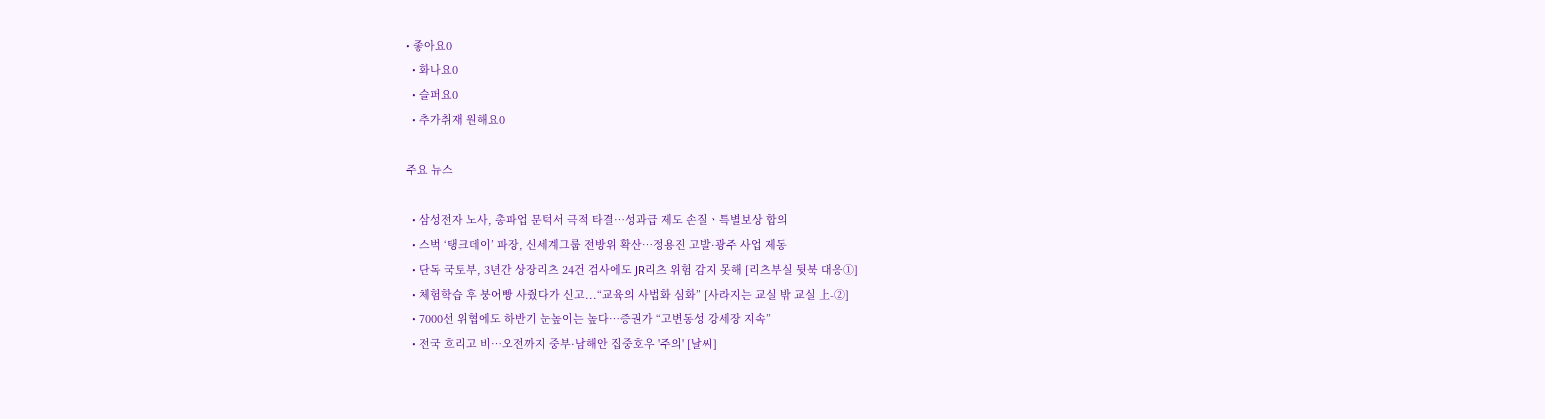• 좋아요0
  • 화나요0
  • 슬퍼요0
  • 추가취재 원해요0

주요 뉴스

  • 삼성전자 노사, 총파업 문턱서 극적 타결…성과급 제도 손질ㆍ특별보상 합의
  • 스벅 ‘탱크데이’ 파장, 신세계그룹 전방위 확산…정용진 고발·광주 사업 제동
  • 단독 국토부, 3년간 상장리츠 24건 검사에도 JR리츠 위험 감지 못해 [리츠부실 뒷북 대응①]
  • 체험학습 후 붕어빵 사줬다가 신고...“교육의 사법화 심화” [사라지는 교실 밖 교실 上-②]
  • 7000선 위협에도 하반기 눈높이는 높다…증권가 “고변동성 강세장 지속”
  • 전국 흐리고 비…오전까지 중부·남해안 집중호우 '주의' [날씨]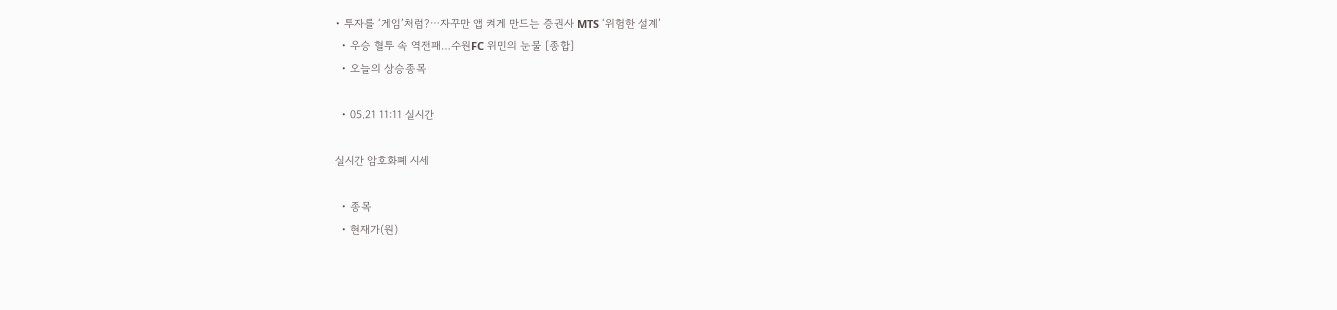• 투자를 ‘게임’처럼?⋯자꾸만 앱 켜게 만드는 증권사 MTS ‘위험한 설계’
  • 우승 혈투 속 역전패…수원FC 위민의 눈물 [종합]
  • 오늘의 상승종목

  • 05.21 11:11 실시간

실시간 암호화폐 시세

  • 종목
  • 현재가(원)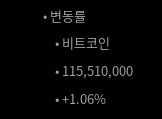• 변동률
    • 비트코인
    • 115,510,000
    • +1.06%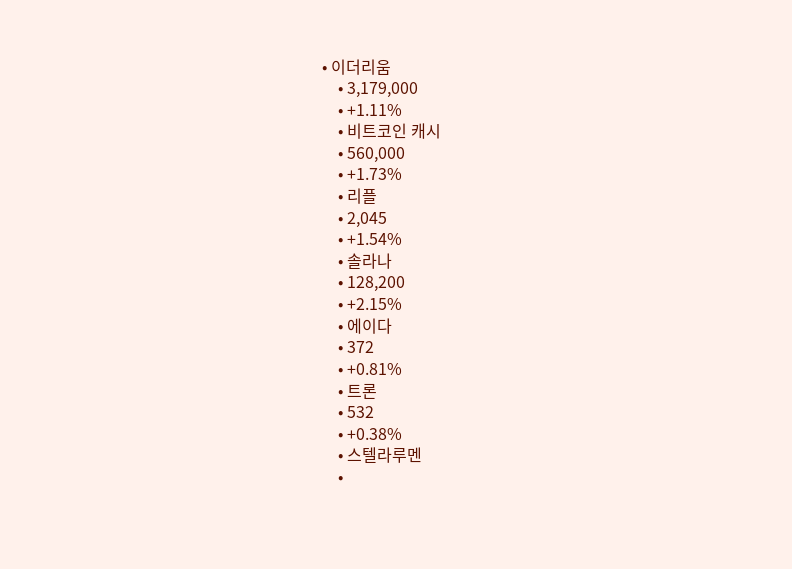• 이더리움
    • 3,179,000
    • +1.11%
    • 비트코인 캐시
    • 560,000
    • +1.73%
    • 리플
    • 2,045
    • +1.54%
    • 솔라나
    • 128,200
    • +2.15%
    • 에이다
    • 372
    • +0.81%
    • 트론
    • 532
    • +0.38%
    • 스텔라루멘
    •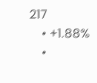217
    • +1.88%
    •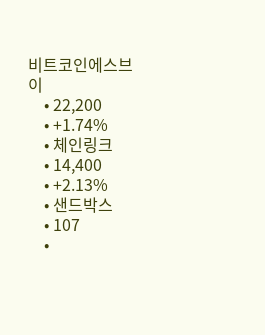비트코인에스브이
    • 22,200
    • +1.74%
    • 체인링크
    • 14,400
    • +2.13%
    • 샌드박스
    • 107
    •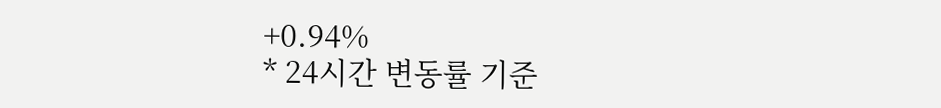+0.94%
* 24시간 변동률 기준